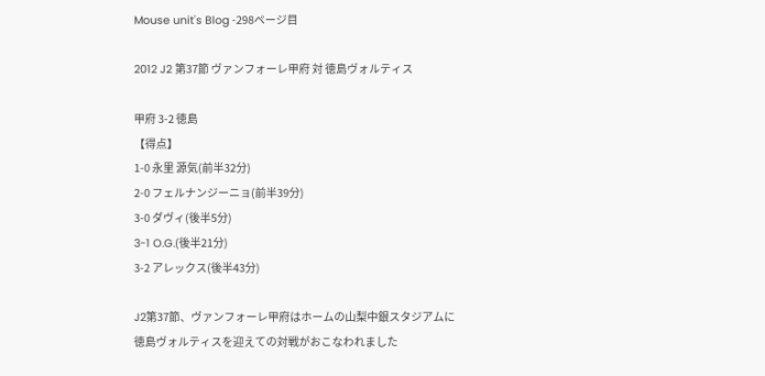Mouse unit's Blog -298ページ目

2012 J2 第37節 ヴァンフォーレ甲府 対 徳島ヴォルティス

甲府 3-2 徳島
【得点】
1-0 永里 源気(前半32分)
2-0 フェルナンジーニョ(前半39分)
3-0 ダヴィ(後半5分)
3-1 O.G.(後半21分)
3-2 アレックス(後半43分)

J2第37節、ヴァンフォーレ甲府はホームの山梨中銀スタジアムに
徳島ヴォルティスを迎えての対戦がおこなわれました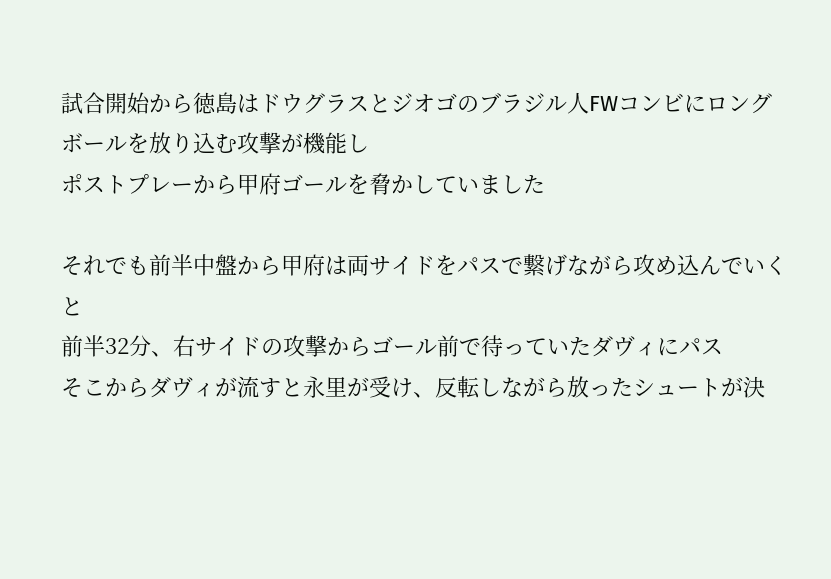試合開始から徳島はドウグラスとジオゴのブラジル人FWコンビにロングボールを放り込む攻撃が機能し
ポストプレーから甲府ゴールを脅かしていました

それでも前半中盤から甲府は両サイドをパスで繋げながら攻め込んでいくと
前半32分、右サイドの攻撃からゴール前で待っていたダヴィにパス
そこからダヴィが流すと永里が受け、反転しながら放ったシュートが決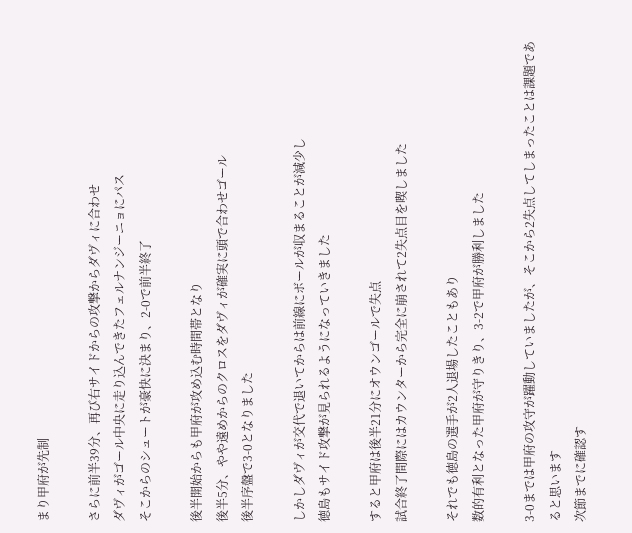まり甲府が先制

さらに前半39分、再び右サイドからの攻撃からダヴィに合わせ
ダヴィがゴール中央に走り込んできたフェルナンジーニョにパス
そこからのシュートが豪快に決まり、2-0で前半終了

後半開始からも甲府が攻め込む時間帯となり
後半5分、やや遠めからのクロスをダヴィが確実に頭で合わせゴール
後半序盤で3-0となりました

しかしダヴィが交代で退いてからは前線にボールが収まることが減少し
徳島もサイド攻撃が見られるようになっていきました

すると甲府は後半21分にオウンゴールで失点
試合終了間際にはカウンターから完全に崩されて2失点目を喫しました

それでも徳島の選手が2人退場したこともあり
数的有利となった甲府が守りきり、3-2で甲府が勝利しました

3-0までは甲府の攻守が躍動していましたが、そこから2失点してしまったことは課題であると思います
次節までに確認す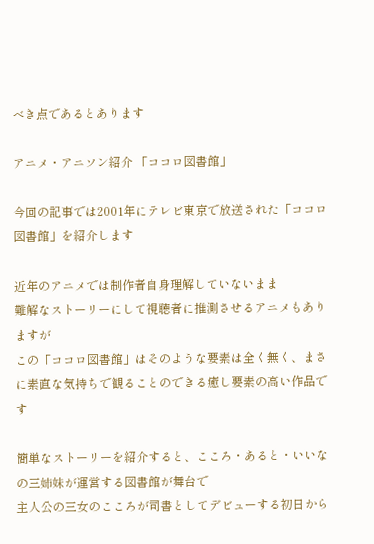べき点であるとあります

アニメ・アニソン紹介 「ココロ図書館」

今回の記事では2001年にテレビ東京で放送された「ココロ図書館」を紹介します

近年のアニメでは制作者自身理解していないまま
難解なストーリーにして視聴者に推測させるアニメもありますが
この「ココロ図書館」はそのような要素は全く無く、まさに素直な気持ちで観ることのできる癒し要素の高い作品です

簡単なストーリーを紹介すると、こころ・あると・いいなの三姉妹が運営する図書館が舞台で
主人公の三女のこころが司書としてデビューする初日から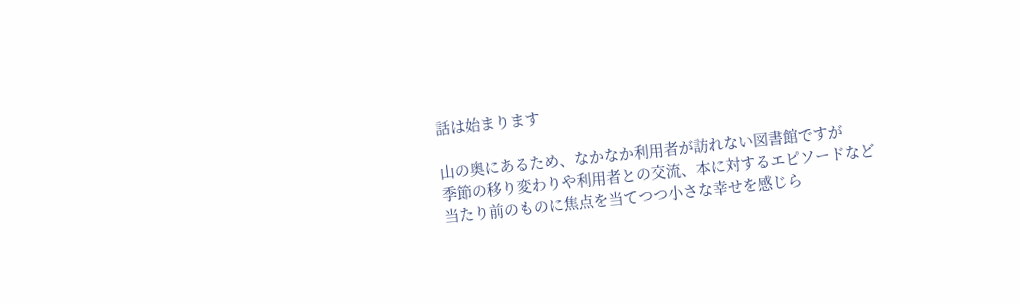話は始まります

山の奥にあるため、なかなか利用者が訪れない図書館ですが
季節の移り変わりや利用者との交流、本に対するエピソードなど
当たり前のものに焦点を当てつつ小さな幸せを感じら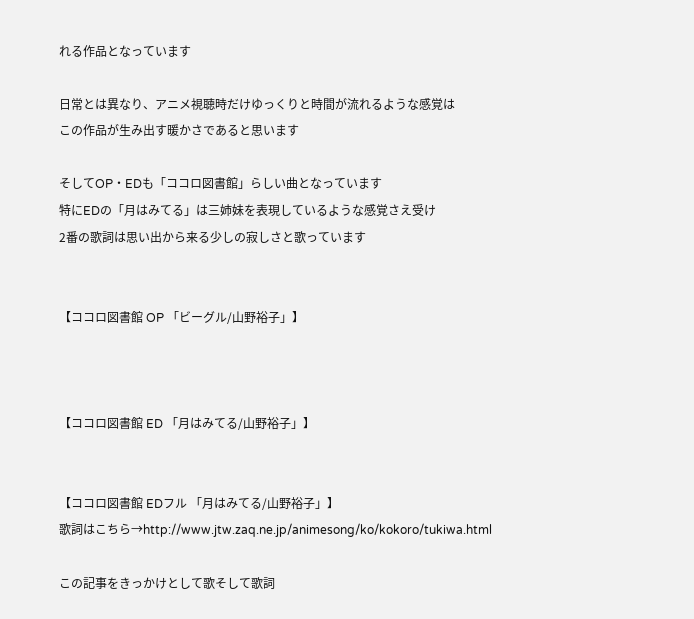れる作品となっています

日常とは異なり、アニメ視聴時だけゆっくりと時間が流れるような感覚は
この作品が生み出す暖かさであると思います

そしてOP・EDも「ココロ図書館」らしい曲となっています
特にEDの「月はみてる」は三姉妹を表現しているような感覚さえ受け
2番の歌詞は思い出から来る少しの寂しさと歌っています


【ココロ図書館 OP 「ビーグル/山野裕子」】



【ココロ図書館 ED 「月はみてる/山野裕子」】


【ココロ図書館 EDフル 「月はみてる/山野裕子」】
歌詞はこちら→http://www.jtw.zaq.ne.jp/animesong/ko/kokoro/tukiwa.html

この記事をきっかけとして歌そして歌詞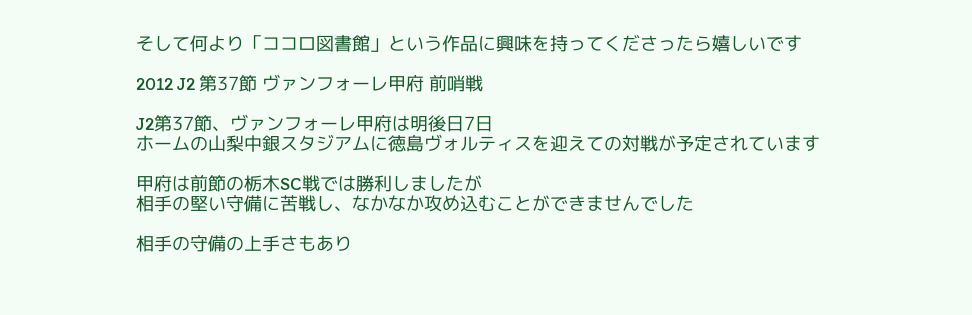そして何より「ココロ図書館」という作品に興味を持ってくださったら嬉しいです

2012 J2 第37節 ヴァンフォーレ甲府 前哨戦

J2第37節、ヴァンフォーレ甲府は明後日7日
ホームの山梨中銀スタジアムに徳島ヴォルティスを迎えての対戦が予定されています

甲府は前節の栃木SC戦では勝利しましたが
相手の堅い守備に苦戦し、なかなか攻め込むことができませんでした

相手の守備の上手さもあり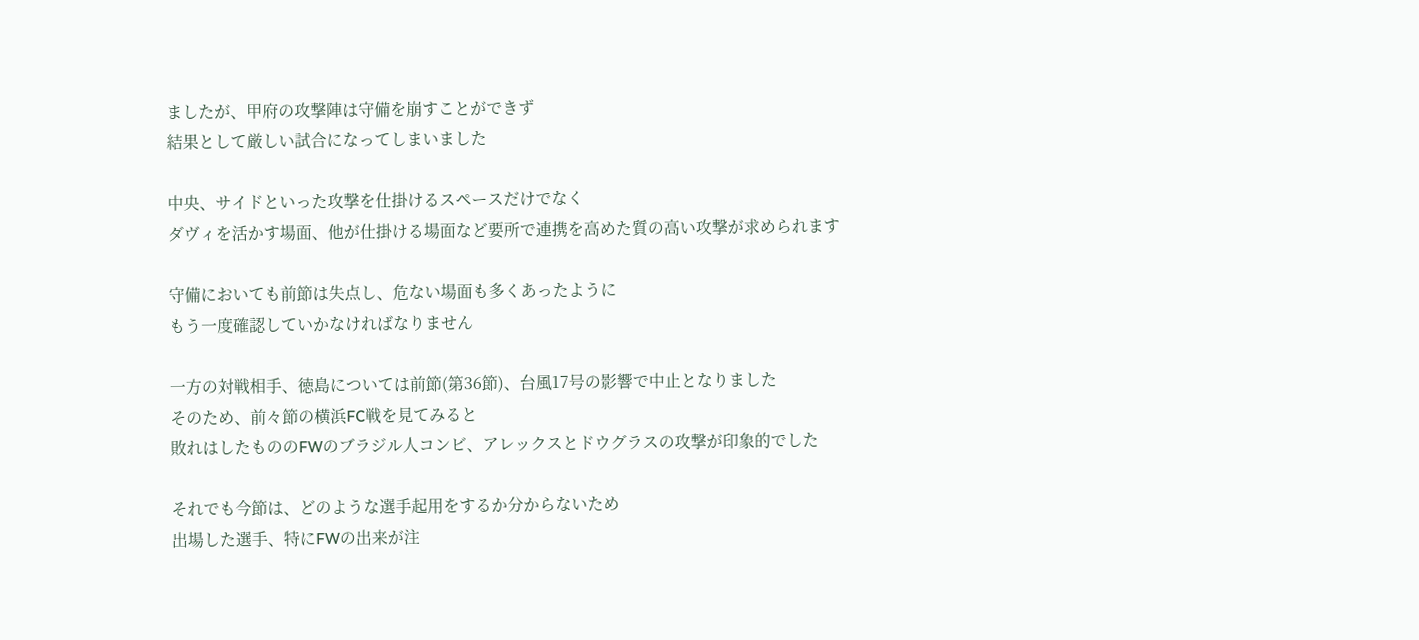ましたが、甲府の攻撃陣は守備を崩すことができず
結果として厳しい試合になってしまいました

中央、サイドといった攻撃を仕掛けるスペースだけでなく
ダヴィを活かす場面、他が仕掛ける場面など要所で連携を高めた質の高い攻撃が求められます

守備においても前節は失点し、危ない場面も多くあったように
もう一度確認していかなければなりません

一方の対戦相手、徳島については前節(第36節)、台風17号の影響で中止となりました
そのため、前々節の横浜FC戦を見てみると
敗れはしたもののFWのブラジル人コンビ、アレックスとドウグラスの攻撃が印象的でした

それでも今節は、どのような選手起用をするか分からないため
出場した選手、特にFWの出来が注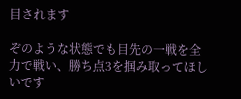目されます

ぞのような状態でも目先の一戦を全力で戦い、勝ち点3を掴み取ってほしいです